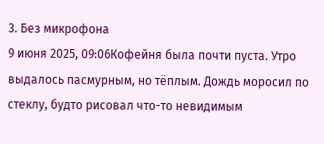3. Без микрофона
9 июня 2025, 09:06Кофейня была почти пуста. Утро выдалось пасмурным, но тёплым. Дождь моросил по стеклу, будто рисовал что-то невидимым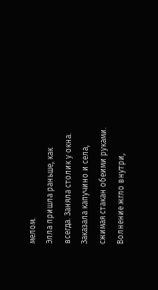мелом.
Элла пришла раньше, как всегда. Заняла столик у окна. Заказала капучино и села, сжимая стакан обеими руками. Волнение жгло внутри,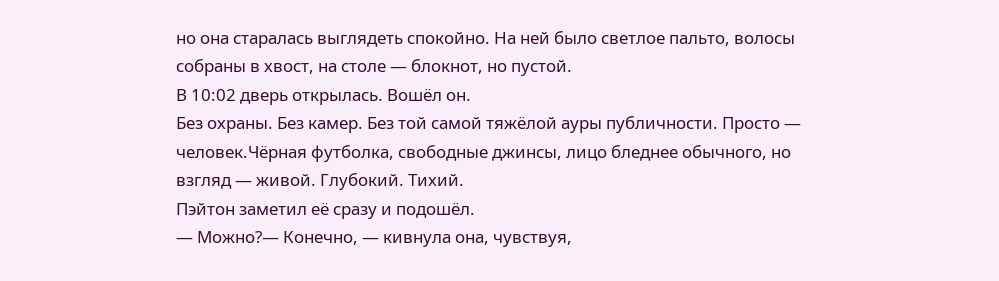но она старалась выглядеть спокойно. На ней было светлое пальто, волосы собраны в хвост, на столе — блокнот, но пустой.
В 10:02 дверь открылась. Вошёл он.
Без охраны. Без камер. Без той самой тяжёлой ауры публичности. Просто — человек.Чёрная футболка, свободные джинсы, лицо бледнее обычного, но взгляд — живой. Глубокий. Тихий.
Пэйтон заметил её сразу и подошёл.
— Можно?— Конечно, — кивнула она, чувствуя,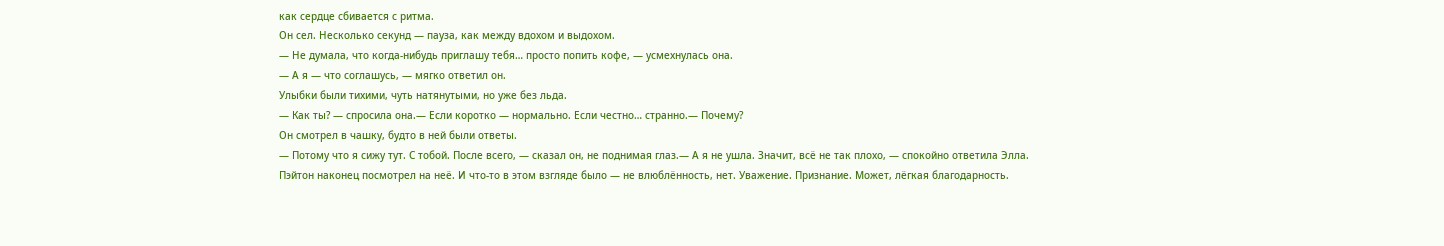как сердце сбивается с ритма.
Он сел. Несколько секунд — пауза, как между вдохом и выдохом.
— Не думала, что когда-нибудь приглашу тебя… просто попить кофе, — усмехнулась она.
— А я — что соглашусь, — мягко ответил он.
Улыбки были тихими, чуть натянутыми, но уже без льда.
— Как ты? — спросила она.— Если коротко — нормально. Если честно… странно.— Почему?
Он смотрел в чашку, будто в ней были ответы.
— Потому что я сижу тут. С тобой. После всего, — сказал он, не поднимая глаз.— А я не ушла. Значит, всё не так плохо, — спокойно ответила Элла.
Пэйтон наконец посмотрел на неё. И что-то в этом взгляде было — не влюблённость, нет. Уважение. Признание. Может, лёгкая благодарность.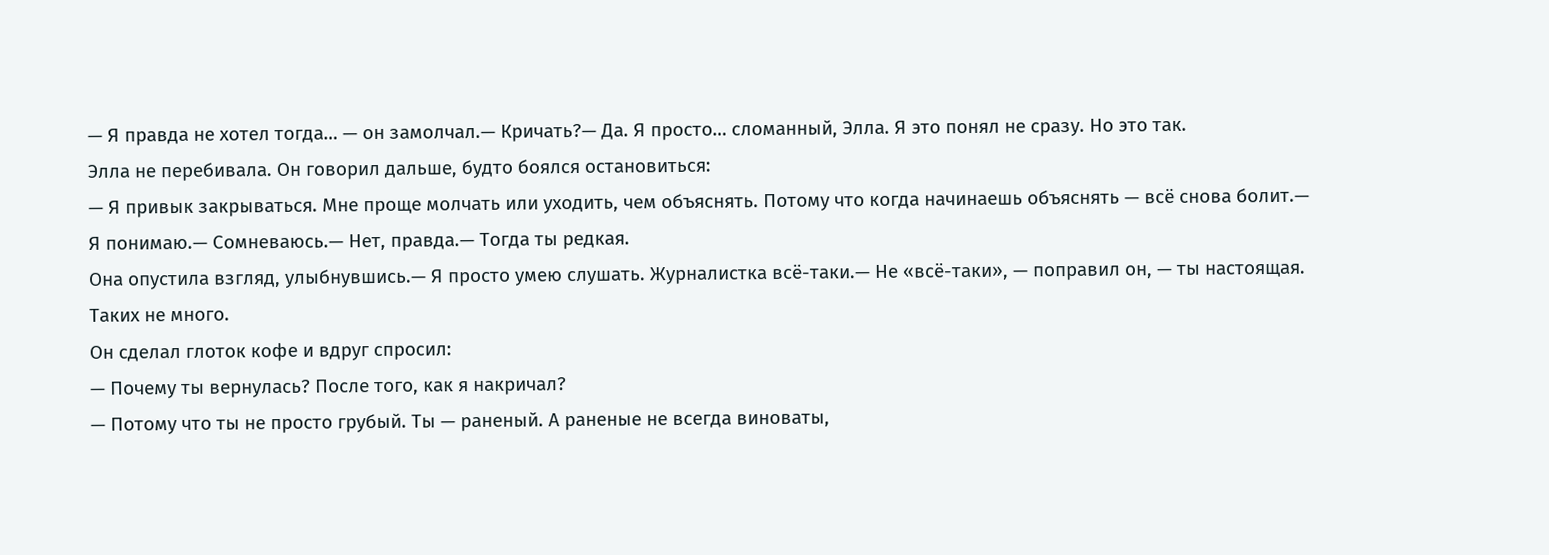— Я правда не хотел тогда… — он замолчал.— Кричать?— Да. Я просто… сломанный, Элла. Я это понял не сразу. Но это так.
Элла не перебивала. Он говорил дальше, будто боялся остановиться:
— Я привык закрываться. Мне проще молчать или уходить, чем объяснять. Потому что когда начинаешь объяснять — всё снова болит.— Я понимаю.— Сомневаюсь.— Нет, правда.— Тогда ты редкая.
Она опустила взгляд, улыбнувшись.— Я просто умею слушать. Журналистка всё-таки.— Не «всё-таки», — поправил он, — ты настоящая. Таких не много.
Он сделал глоток кофе и вдруг спросил:
— Почему ты вернулась? После того, как я накричал?
— Потому что ты не просто грубый. Ты — раненый. А раненые не всегда виноваты,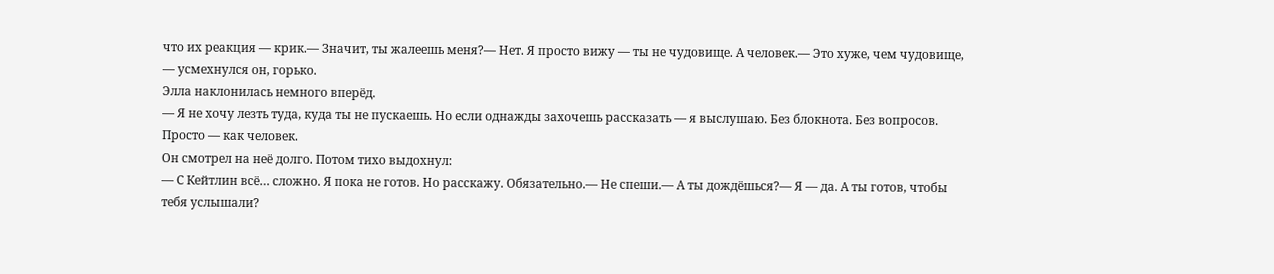что их реакция — крик.— Значит, ты жалеешь меня?— Нет. Я просто вижу — ты не чудовище. А человек.— Это хуже, чем чудовище, — усмехнулся он, горько.
Элла наклонилась немного вперёд.
— Я не хочу лезть туда, куда ты не пускаешь. Но если однажды захочешь рассказать — я выслушаю. Без блокнота. Без вопросов. Просто — как человек.
Он смотрел на неё долго. Потом тихо выдохнул:
— С Кейтлин всё… сложно. Я пока не готов. Но расскажу. Обязательно.— Не спеши.— А ты дождёшься?— Я — да. А ты готов, чтобы тебя услышали?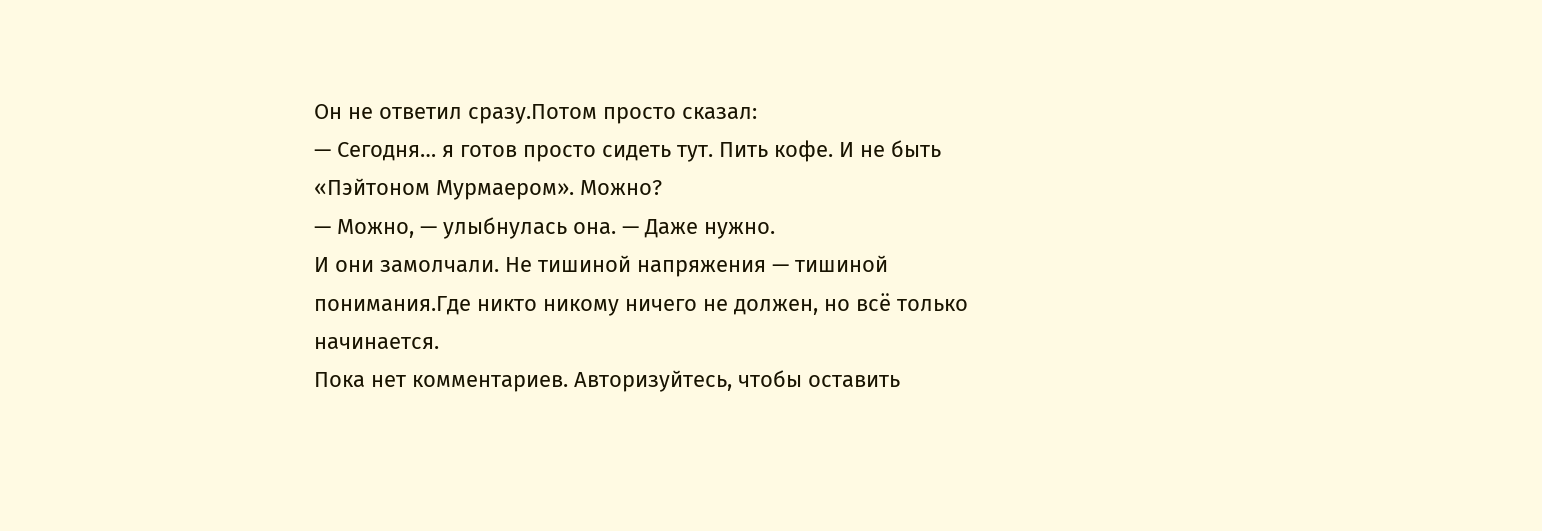Он не ответил сразу.Потом просто сказал:
— Сегодня… я готов просто сидеть тут. Пить кофе. И не быть «Пэйтоном Мурмаером». Можно?
— Можно, — улыбнулась она. — Даже нужно.
И они замолчали. Не тишиной напряжения — тишиной понимания.Где никто никому ничего не должен, но всё только начинается.
Пока нет комментариев. Авторизуйтесь, чтобы оставить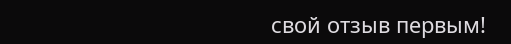свой отзыв первым!